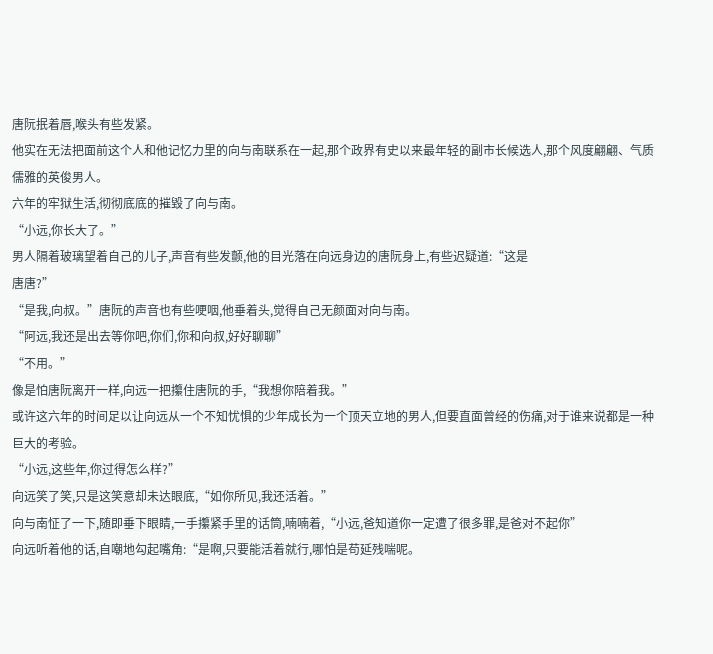唐阮抿着唇,喉头有些发紧。
他实在无法把面前这个人和他记忆力里的向与南联系在一起,那个政界有史以来最年轻的副市长候选人,那个风度翩翩、气质儒雅的英俊男人。
六年的牢狱生活,彻彻底底的摧毀了向与南。
“小远,你长大了。”
男人隔着玻璃望着自己的儿子,声音有些发颤,他的目光落在向远身边的唐阮身上,有些迟疑道:“这是
唐唐?”
“是我,向叔。”唐阮的声音也有些哽咽,他垂着头,觉得自己无颜面对向与南。
“阿远,我还是出去等你吧,你们,你和向叔,好好聊聊”
“不用。”
像是怕唐阮离开一样,向远一把攥住唐阮的手,“我想你陪着我。”
或许这六年的时间足以让向远从一个不知忧惧的少年成长为一个顶天立地的男人,但要直面曾经的伤痛,对于谁来说都是一种巨大的考验。
“小远,这些年,你过得怎么样?”
向远笑了笑,只是这笑意却未达眼底,“如你所见,我还活着。”
向与南怔了一下,随即垂下眼睛,一手攥紧手里的话筒,喃喃着,“小远,爸知道你一定遭了很多罪,是爸对不起你”
向远听着他的话,自嘲地勾起嘴角:“是啊,只要能活着就行,哪怕是苟延残喘呢。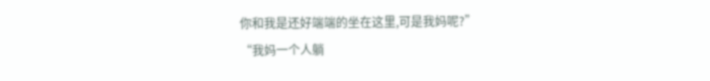你和我是还好端端的坐在这里,可是我妈呢?”
“我妈一个人躺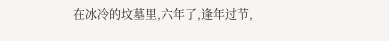在冰冷的坟墓里,六年了,逢年过节,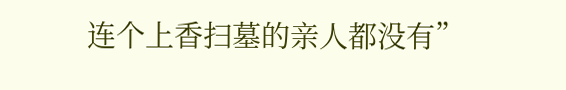连个上香扫墓的亲人都没有”